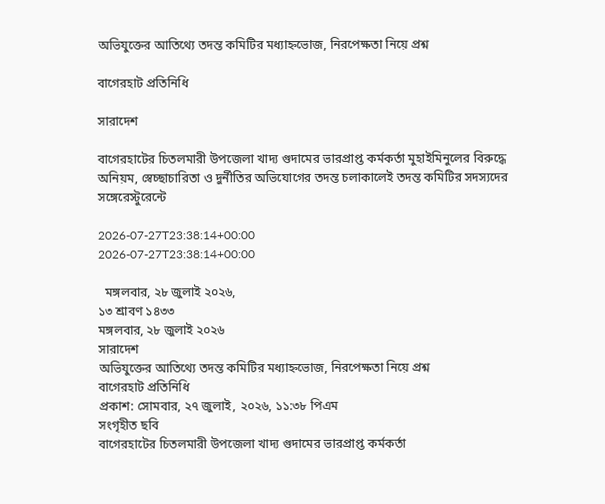অভিযুক্তের আতিথ্যে তদন্ত কমিটির মধ্যাহ্নভোজ, নিরপেক্ষতা নিয়ে প্রশ্ন

বাগেরহাট প্রতিনিধি

সারাদেশ

বাগেরহাটের চিতলমারী উপজেলা খাদ্য গুদামের ভারপ্রাপ্ত কর্মকর্তা মুহাইমিনুলের বিরুদ্ধে অনিয়ম, স্বেচ্ছাচারিতা ও দুর্নীতির অভিযোগের তদন্ত চলাকালেই তদন্ত কমিটির সদস্যদের সঙ্গেরেস্টুরেন্টে

2026-07-27T23:38:14+00:00
2026-07-27T23:38:14+00:00

  মঙ্গলবার, ২৮ জুলাই ২০২৬,
১৩ শ্রাবণ ১৪৩৩
মঙ্গলবার, ২৮ জুলাই ২০২৬
সারাদেশ
অভিযুক্তের আতিথ্যে তদন্ত কমিটির মধ্যাহ্নভোজ, নিরপেক্ষতা নিয়ে প্রশ্ন
বাগেরহাট প্রতিনিধি
প্রকাশ: সোমবার, ২৭ জুলাই, ২০২৬, ১১:৩৮ পিএম
সংগৃহীত ছবি
বাগেরহাটের চিতলমারী উপজেলা খাদ্য গুদামের ভারপ্রাপ্ত কর্মকর্তা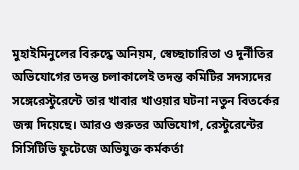মুহাইমিনুলের বিরুদ্ধে অনিয়ম, স্বেচ্ছাচারিতা ও দুর্নীতির অভিযোগের তদন্ত চলাকালেই তদন্ত কমিটির সদস্যদের সঙ্গেরেস্টুরেন্টে তার খাবার খাওয়ার ঘটনা নতুন বিতর্কের জন্ম দিয়েছে। আরও গুরুতর অভিযোগ, রেস্টুরেন্টের সিসিটিভি ফুটেজে অভিযুক্ত কর্মকর্তা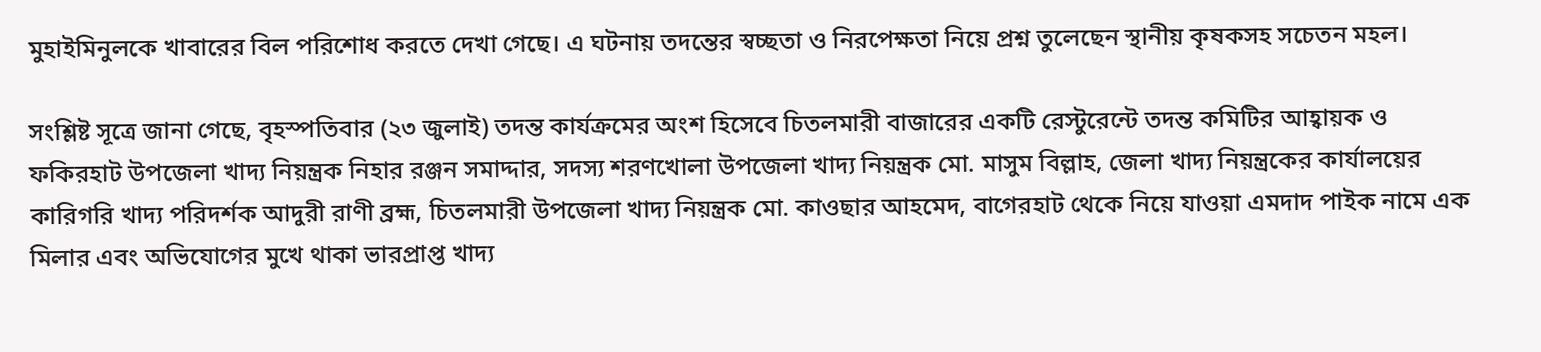মুহাইমিনুলকে খাবারের বিল পরিশোধ করতে দেখা গেছে। এ ঘটনায় তদন্তের স্বচ্ছতা ও নিরপেক্ষতা নিয়ে প্রশ্ন তুলেছেন স্থানীয় কৃষকসহ সচেতন মহল।

সংশ্লিষ্ট সূত্রে জানা গেছে, বৃহস্পতিবার (২৩ জুলাই) তদন্ত কার্যক্রমের অংশ হিসেবে চিতলমারী বাজারের একটি রেস্টুরেন্টে তদন্ত কমিটির আহ্বায়ক ও ফকিরহাট উপজেলা খাদ্য নিয়ন্ত্রক নিহার রঞ্জন সমাদ্দার, সদস্য শরণখোলা উপজেলা খাদ্য নিয়ন্ত্রক মো. মাসুম বিল্লাহ, জেলা খাদ্য নিয়ন্ত্রকের কার্যালয়ের কারিগরি খাদ্য পরিদর্শক আদুরী রাণী ব্রহ্ম, চিতলমারী উপজেলা খাদ্য নিয়ন্ত্রক মো. কাওছার আহমেদ, বাগেরহাট থেকে নিয়ে যাওয়া এমদাদ পাইক নামে এক মিলার এবং অভিযোগের মুখে থাকা ভারপ্রাপ্ত খাদ্য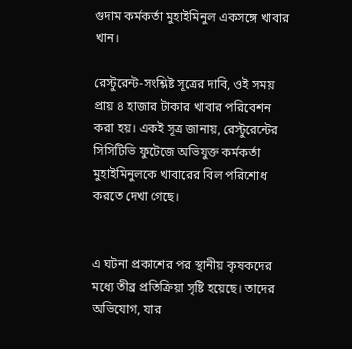গুদাম কর্মকর্তা মুহাইমিনুল একসঙ্গে খাবার খান।

রেস্টুরেন্ট-সংশ্লিষ্ট সূত্রের দাবি, ওই সময় প্রায় ৪ হাজার টাকার খাবার পরিবেশন করা হয়। একই সূত্র জানায়, রেস্টুরেন্টের সিসিটিভি ফুটেজে অভিযুক্ত কর্মকর্তা মুহাইমিনুলকে খাবারের বিল পরিশোধ করতে দেখা গেছে।


এ ঘটনা প্রকাশের পর স্থানীয় কৃষকদের মধ্যে তীব্র প্রতিক্রিয়া সৃষ্টি হয়েছে। তাদের অভিযোগ, যার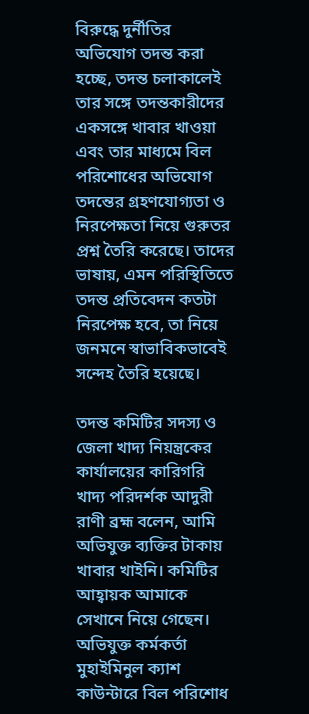বিরুদ্ধে দুর্নীতির অভিযোগ তদন্ত করা হচ্ছে, তদন্ত চলাকালেই তার সঙ্গে তদন্তকারীদের একসঙ্গে খাবার খাওয়া এবং তার মাধ্যমে বিল পরিশোধের অভিযোগ তদন্তের গ্রহণযোগ্যতা ও নিরপেক্ষতা নিয়ে গুরুতর প্রশ্ন তৈরি করেছে। তাদের ভাষায়, এমন পরিস্থিতিতে তদন্ত প্রতিবেদন কতটা নিরপেক্ষ হবে, তা নিয়ে জনমনে স্বাভাবিকভাবেই সন্দেহ তৈরি হয়েছে।

তদন্ত কমিটির সদস্য ও জেলা খাদ্য নিয়ন্ত্রকের কার্যালয়ের কারিগরি খাদ্য পরিদর্শক আদুরী রাণী ব্রহ্ম বলেন, আমি অভিযুক্ত ব্যক্তির টাকায় খাবার খাইনি। কমিটির আহ্বায়ক আমাকে সেখানে নিয়ে গেছেন। অভিযুক্ত কর্মকর্তা মুহাইমিনুল ক্যাশ কাউন্টারে বিল পরিশোধ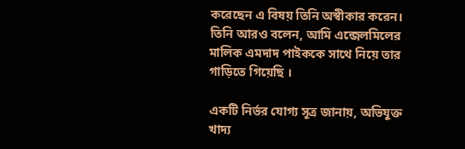করেছেন এ বিষয় তিনি অস্বীকার করেন। তিনি আরও বলেন, আমি এন্জেলমিলের মালিক এমদাদ পাইককে সাথে নিয়ে তার গাড়িতে গিয়েছি ।

একটি নির্ভর যোগ্য সূত্র জানায়, অভিযুক্ত খাদ্য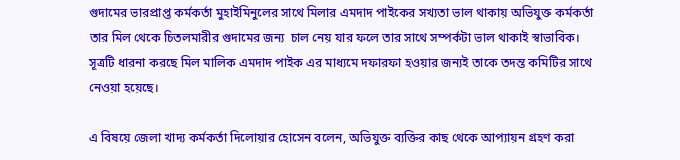গুদামের ভারপ্রাপ্ত কর্মকর্তা মুহাইমিনুলের সাথে মিলার এমদাদ পাইকের সখ্যতা ভাল থাকায় অভিযুক্ত কর্মকর্তা তার মিল থেকে চিতলমারীর গুদামের জন্য  চাল নেয় যার ফলে তার সাথে সম্পর্কটা ভাল থাকাই স্বাভাবিক। সূত্রটি ধারনা করছে মিল মালিক এমদাদ পাইক এর মাধ্যমে দফারফা হওয়ার জন্যই তাকে তদন্ত কমিটির সাথে নেওয়া হয়েছে।

এ বিষয়ে জেলা খাদ্য কর্মকর্তা দিলোয়ার হোসেন বলেন, অভিযুক্ত ব্যক্তির কাছ থেকে আপ্যায়ন গ্রহণ করা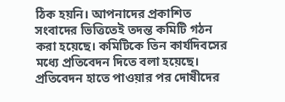ঠিক হয়নি। আপনাদের প্রকাশিত সংবাদের ভিত্তিতেই তদন্ত কমিটি গঠন করা হয়েছে। কমিটিকে তিন কার্যদিবসের মধ্যে প্রতিবেদন দিতে বলা হয়েছে। প্রতিবেদন হাতে পাওয়ার পর দোষীদের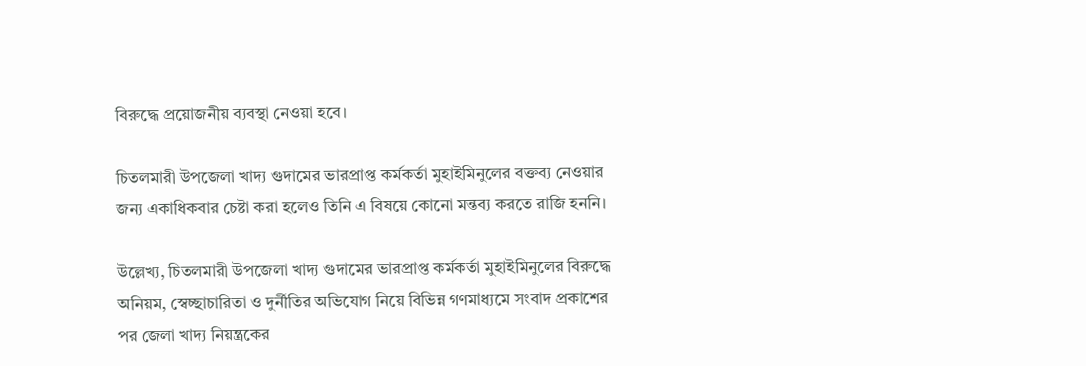বিরুদ্ধে প্রয়োজনীয় ব্যবস্থা নেওয়া হবে।

চিতলমারী উপজেলা খাদ্য গুদামের ভারপ্রাপ্ত কর্মকর্তা মুহাইমিনুলের বক্তব্য নেওয়ার জন্য একাধিকবার চেষ্টা করা হলেও তিনি এ বিষয়ে কোনো মন্তব্য করতে রাজি হননি।

উল্লেখ্য, চিতলমারী উপজেলা খাদ্য গুদামের ভারপ্রাপ্ত কর্মকর্তা মুহাইমিনুলের বিরুদ্ধে অনিয়ম, স্বেচ্ছাচারিতা ও দুর্নীতির অভিযোগ নিয়ে বিভিন্ন গণমাধ্যমে সংবাদ প্রকাশের পর জেলা খাদ্য নিয়ন্ত্রকের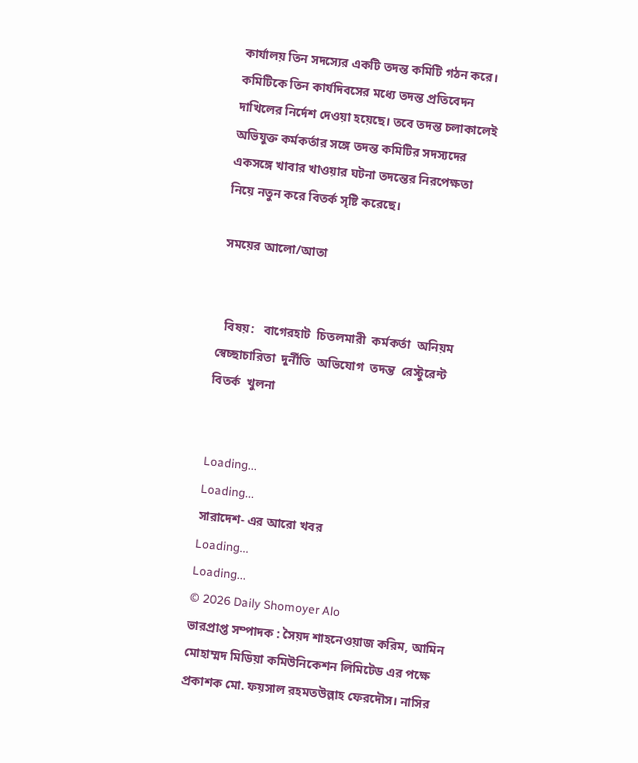কার্যালয় তিন সদস্যের একটি তদন্ত কমিটি গঠন করে। কমিটিকে তিন কার্যদিবসের মধ্যে তদন্ত প্রতিবেদন দাখিলের নির্দেশ দেওয়া হয়েছে। তবে তদন্ত চলাকালেই অভিযুক্ত কর্মকর্তার সঙ্গে তদন্ত কমিটির সদস্যদের একসঙ্গে খাবার খাওয়ার ঘটনা তদন্তের নিরপেক্ষতা নিয়ে নতুন করে বিতর্ক সৃষ্টি করেছে।

সময়ের আলো/আতা


  বিষয়:   বাগেরহাট  চিতলমারী  কর্মকর্তা  অনিয়ম  স্বেচ্ছাচারিতা  দুর্নীতি  অভিযোগ  তদন্ত  রেস্টুরেন্ট  বিতর্ক  খুলনা


Loading...
Loading...
সারাদেশ- এর আরো খবর
Loading...
Loading...
© 2026 Daily Shomoyer Alo
ভারপ্রাপ্ত সম্পাদক : সৈয়দ শাহনেওয়াজ করিম, আমিন মোহাম্মদ মিডিয়া কমিউনিকেশন লিমিটেড এর পক্ষে প্রকাশক মো. ফয়সাল রহমতউল্লাহ ফেরদৌস। নাসির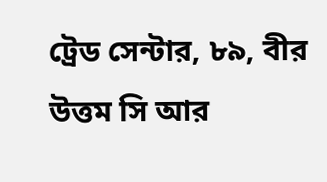ট্রেড সেন্টার, ৮৯, বীর উত্তম সি আর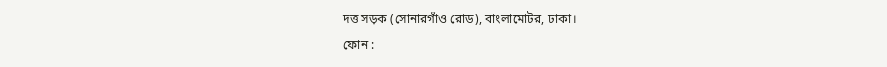দত্ত সড়ক (সোনারগাঁও রোড), বাংলামোটর, ঢাকা।
ফোন :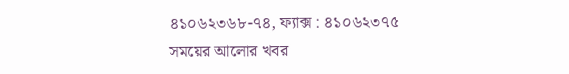৪১০৬২৩৬৮-৭৪, ফ্যাক্স : ৪১০৬২৩৭৫
সময়ের আলোর খবর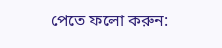পেতে ফলো করুন: